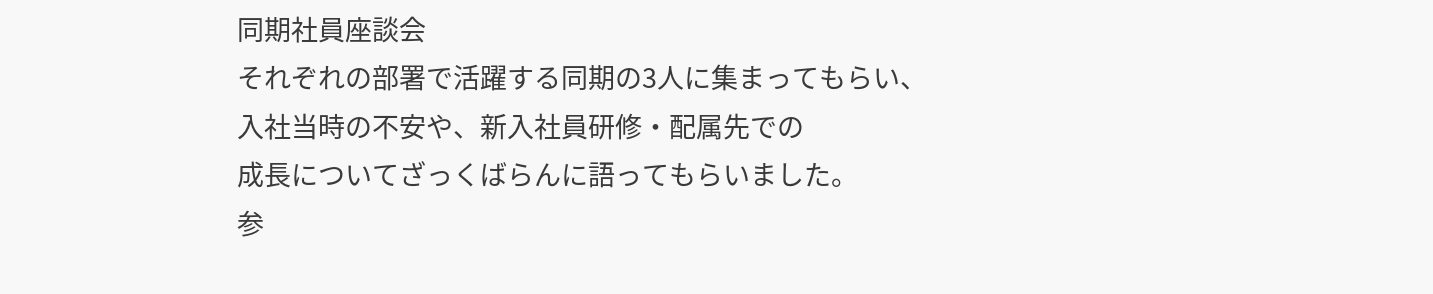同期社員座談会
それぞれの部署で活躍する同期の3人に集まってもらい、
入社当時の不安や、新入社員研修・配属先での
成長についてざっくばらんに語ってもらいました。
参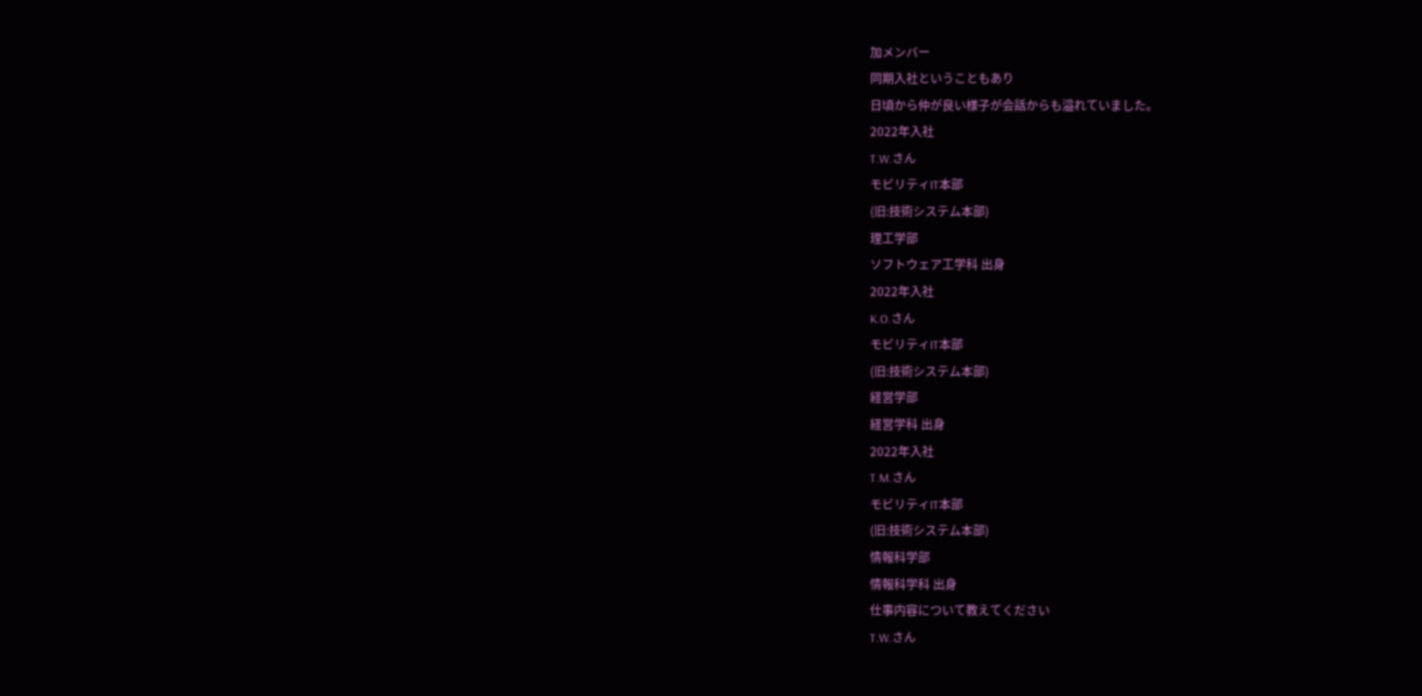加メンバー
同期入社ということもあり
日頃から仲が良い様子が会話からも溢れていました。
2022年入社
T.W.さん
モビリティIT本部
(旧:技術システム本部)
理工学部
ソフトウェア工学科 出身
2022年入社
K.O.さん
モビリティIT本部
(旧:技術システム本部)
経営学部
経営学科 出身
2022年入社
T.M.さん
モビリティIT本部
(旧:技術システム本部)
情報科学部
情報科学科 出身
仕事内容について教えてください
T.W.さん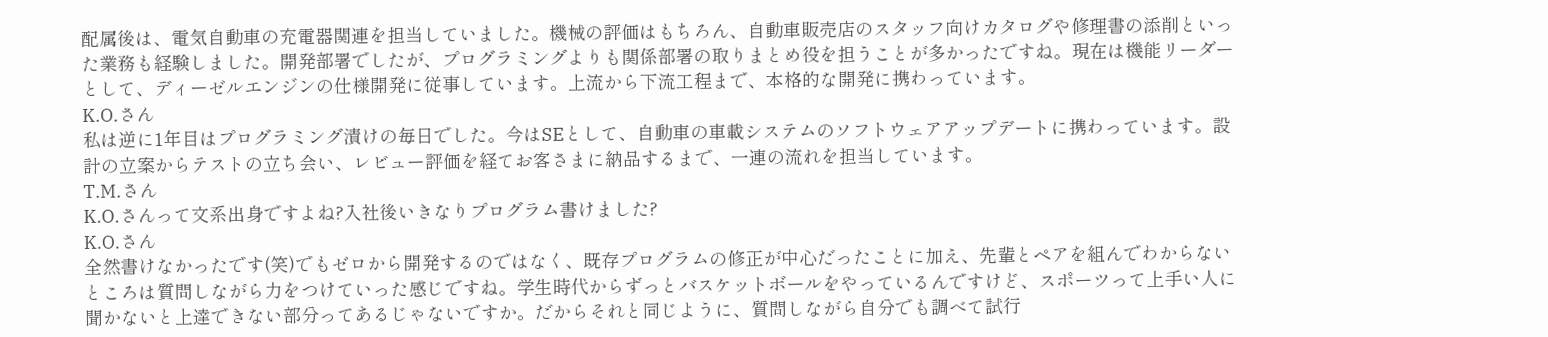配属後は、電気自動車の充電器関連を担当していました。機械の評価はもちろん、自動車販売店のスタッフ向けカタログや修理書の添削といった業務も経験しました。開発部署でしたが、プログラミングよりも関係部署の取りまとめ役を担うことが多かったですね。現在は機能リーダーとして、ディーゼルエンジンの仕様開発に従事しています。上流から下流工程まで、本格的な開発に携わっています。
K.O.さん
私は逆に1年目はプログラミング漬けの毎日でした。今はSEとして、自動車の車載システムのソフトウェアアップデートに携わっています。設計の立案からテストの立ち会い、レビュー評価を経てお客さまに納品するまで、一連の流れを担当しています。
T.M.さん
K.O.さんって文系出身ですよね?入社後いきなりプログラム書けました?
K.O.さん
全然書けなかったです(笑)でもゼロから開発するのではなく、既存プログラムの修正が中心だったことに加え、先輩とペアを組んでわからないところは質問しながら力をつけていった感じですね。学生時代からずっとバスケットボールをやっているんですけど、スポーツって上手い人に聞かないと上達できない部分ってあるじゃないですか。だからそれと同じように、質問しながら自分でも調べて試行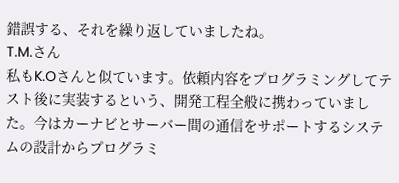錯誤する、それを繰り返していましたね。
T.M.さん
私もK.Oさんと似ています。依頼内容をプログラミングしてテスト後に実装するという、開発工程全般に携わっていました。今はカーナビとサーバー間の通信をサポートするシステムの設計からプログラミ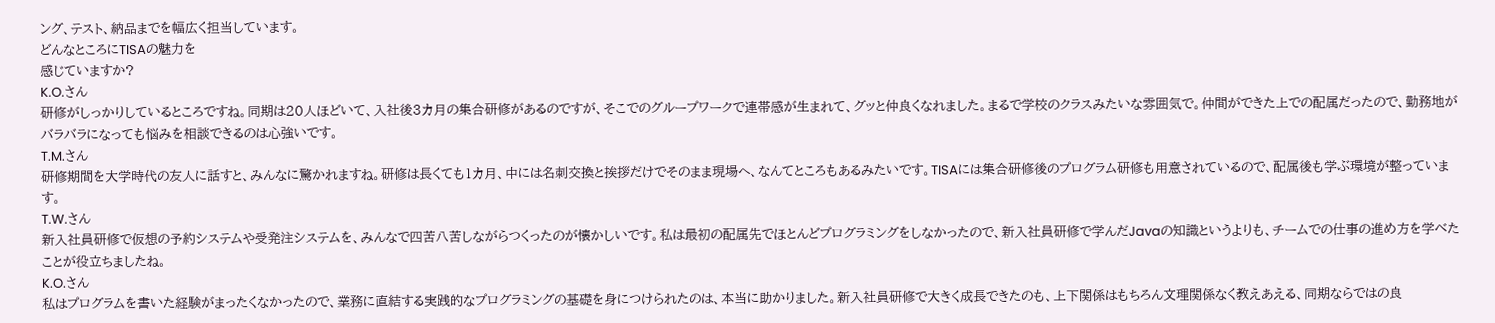ング、テスト、納品までを幅広く担当しています。
どんなところにTISAの魅力を
感じていますか?
K.O.さん
研修がしっかりしているところですね。同期は20人ほどいて、入社後3カ月の集合研修があるのですが、そこでのグループワークで連帯感が生まれて、グッと仲良くなれました。まるで学校のクラスみたいな雰囲気で。仲間ができた上での配属だったので、勤務地がバラバラになっても悩みを相談できるのは心強いです。
T.M.さん
研修期間を大学時代の友人に話すと、みんなに驚かれますね。研修は長くても1カ月、中には名刺交換と挨拶だけでそのまま現場へ、なんてところもあるみたいです。TISAには集合研修後のプログラム研修も用意されているので、配属後も学ぶ環境が整っています。
T.W.さん
新入社員研修で仮想の予約システムや受発注システムを、みんなで四苦八苦しながらつくったのが懐かしいです。私は最初の配属先でほとんどプログラミングをしなかったので、新入社員研修で学んだJavaの知識というよりも、チームでの仕事の進め方を学べたことが役立ちましたね。
K.O.さん
私はプログラムを書いた経験がまったくなかったので、業務に直結する実践的なプログラミングの基礎を身につけられたのは、本当に助かりました。新入社員研修で大きく成長できたのも、上下関係はもちろん文理関係なく教えあえる、同期ならではの良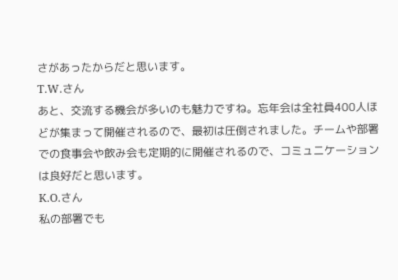さがあったからだと思います。
T.W.さん
あと、交流する機会が多いのも魅力ですね。忘年会は全社員400人ほどが集まって開催されるので、最初は圧倒されました。チームや部署での食事会や飲み会も定期的に開催されるので、コミュニケーションは良好だと思います。
K.O.さん
私の部署でも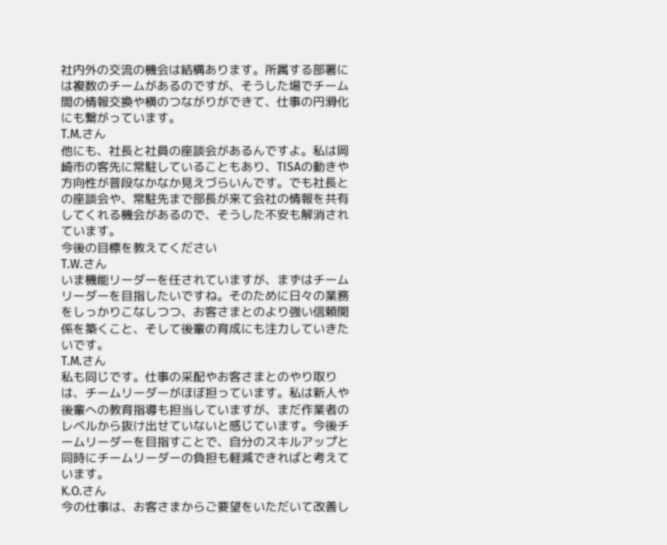社内外の交流の機会は結構あります。所属する部署には複数のチームがあるのですが、そうした場でチーム間の情報交換や横のつながりができて、仕事の円滑化にも繋がっています。
T.M.さん
他にも、社長と社員の座談会があるんですよ。私は岡崎市の客先に常駐していることもあり、TISAの動きや方向性が普段なかなか見えづらいんです。でも社長との座談会や、常駐先まで部長が来て会社の情報を共有してくれる機会があるので、そうした不安も解消されています。
今後の目標を教えてください
T.W.さん
いま機能リーダーを任されていますが、まずはチームリーダーを目指したいですね。そのために日々の業務をしっかりこなしつつ、お客さまとのより強い信頼関係を築くこと、そして後輩の育成にも注力していきたいです。
T.M.さん
私も同じです。仕事の采配やお客さまとのやり取りは、チームリーダーがほぼ担っています。私は新人や後輩への教育指導も担当していますが、まだ作業者のレベルから抜け出せていないと感じています。今後チームリーダーを目指すことで、自分のスキルアップと同時にチームリーダーの負担も軽減できればと考えています。
K.O.さん
今の仕事は、お客さまからご要望をいただいて改善し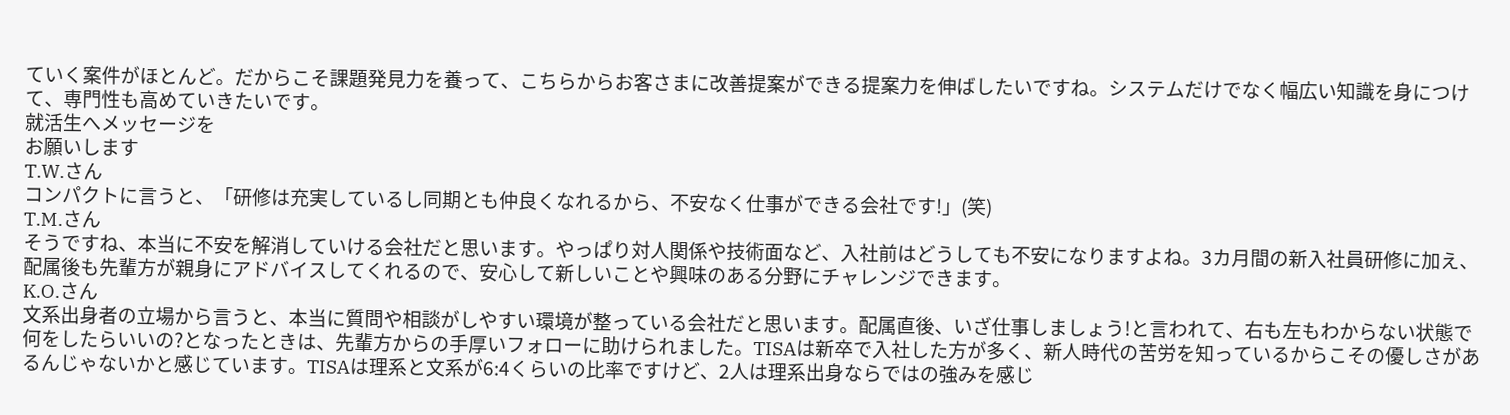ていく案件がほとんど。だからこそ課題発見力を養って、こちらからお客さまに改善提案ができる提案力を伸ばしたいですね。システムだけでなく幅広い知識を身につけて、専門性も高めていきたいです。
就活生へメッセージを
お願いします
T.W.さん
コンパクトに言うと、「研修は充実しているし同期とも仲良くなれるから、不安なく仕事ができる会社です!」(笑)
T.M.さん
そうですね、本当に不安を解消していける会社だと思います。やっぱり対人関係や技術面など、入社前はどうしても不安になりますよね。3カ月間の新入社員研修に加え、配属後も先輩方が親身にアドバイスしてくれるので、安心して新しいことや興味のある分野にチャレンジできます。
K.O.さん
文系出身者の立場から言うと、本当に質問や相談がしやすい環境が整っている会社だと思います。配属直後、いざ仕事しましょう!と言われて、右も左もわからない状態で何をしたらいいの?となったときは、先輩方からの手厚いフォローに助けられました。TISAは新卒で入社した方が多く、新人時代の苦労を知っているからこその優しさがあるんじゃないかと感じています。TISAは理系と文系が6:4くらいの比率ですけど、2人は理系出身ならではの強みを感じ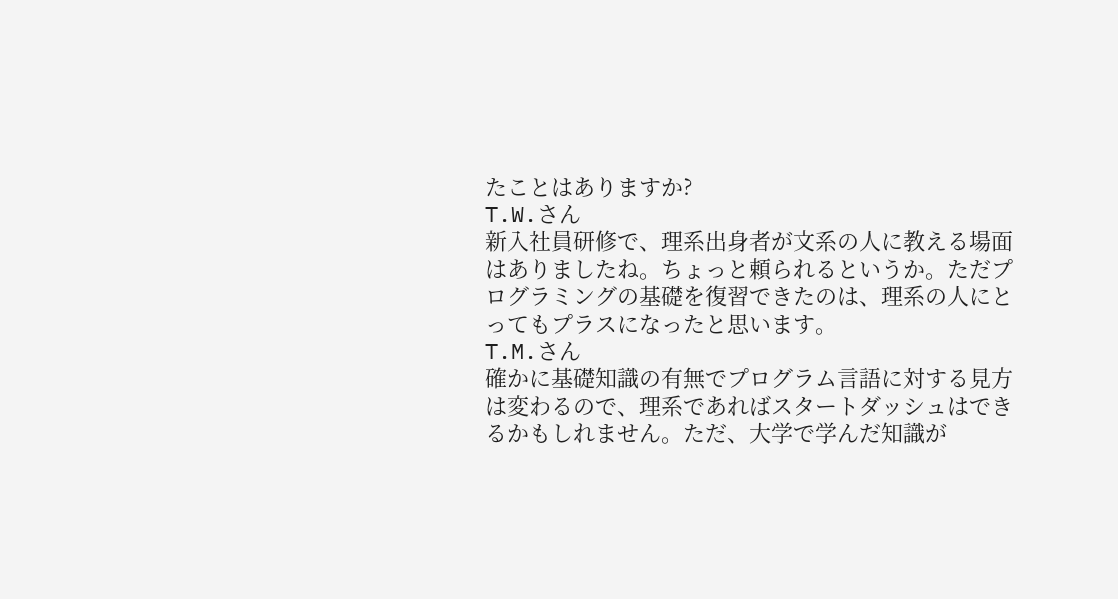たことはありますか?
T.W.さん
新入社員研修で、理系出身者が文系の人に教える場面はありましたね。ちょっと頼られるというか。ただプログラミングの基礎を復習できたのは、理系の人にとってもプラスになったと思います。
T.M.さん
確かに基礎知識の有無でプログラム言語に対する見方は変わるので、理系であればスタートダッシュはできるかもしれません。ただ、大学で学んだ知識が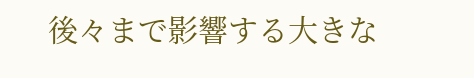後々まで影響する大きな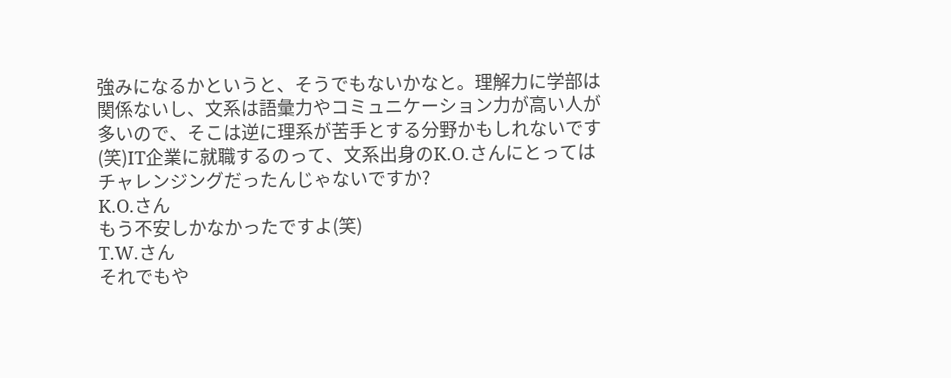強みになるかというと、そうでもないかなと。理解力に学部は関係ないし、文系は語彙力やコミュニケーション力が高い人が多いので、そこは逆に理系が苦手とする分野かもしれないです(笑)IT企業に就職するのって、文系出身のK.O.さんにとってはチャレンジングだったんじゃないですか?
K.O.さん
もう不安しかなかったですよ(笑)
T.W.さん
それでもや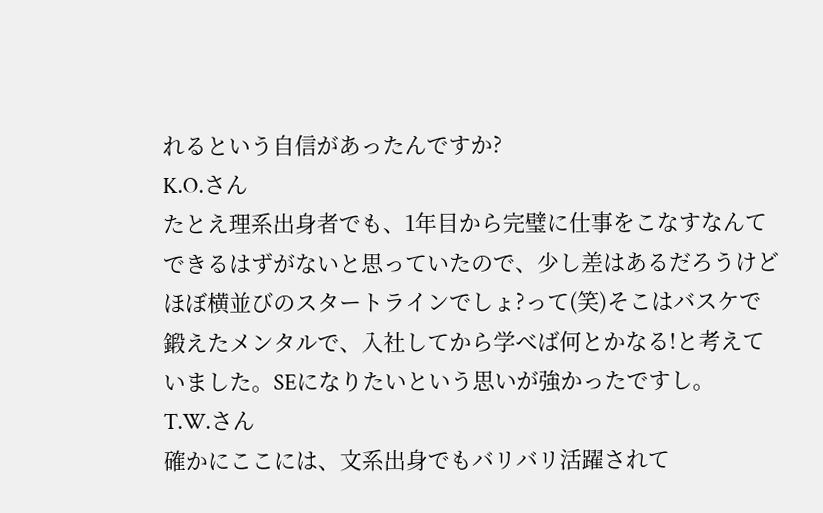れるという自信があったんですか?
K.O.さん
たとえ理系出身者でも、1年目から完璧に仕事をこなすなんてできるはずがないと思っていたので、少し差はあるだろうけどほぼ横並びのスタートラインでしょ?って(笑)そこはバスケで鍛えたメンタルで、入社してから学べば何とかなる!と考えていました。SEになりたいという思いが強かったですし。
T.W.さん
確かにここには、文系出身でもバリバリ活躍されて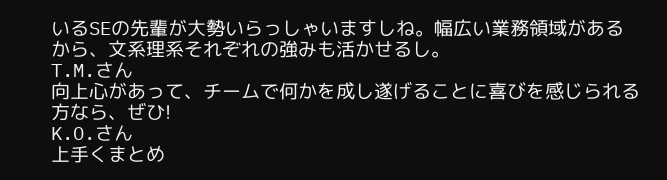いるSEの先輩が大勢いらっしゃいますしね。幅広い業務領域があるから、文系理系それぞれの強みも活かせるし。
T.M.さん
向上心があって、チームで何かを成し遂げることに喜びを感じられる方なら、ぜひ!
K.O.さん
上手くまとめ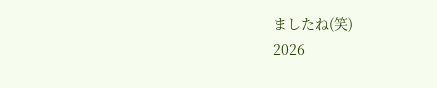ましたね(笑)
2026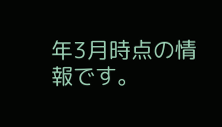年3月時点の情報です。